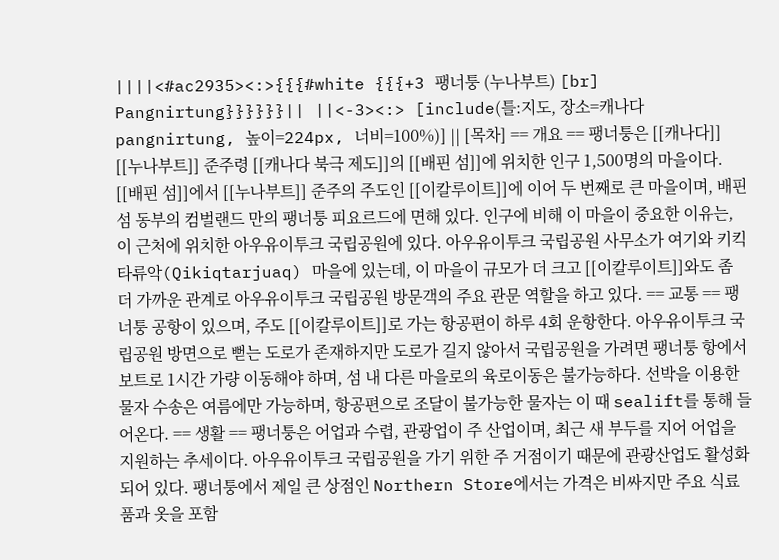||||<#ac2935><:>{{{#white {{{+3 팽너퉁 (누나부트) [br] Pangnirtung}}}}}}|| ||<-3><:> [include(틀:지도, 장소=캐나다 pangnirtung, 높이=224px, 너비=100%)] || [목차] == 개요 == 팽너퉁은 [[캐나다]] [[누나부트]] 준주령 [[캐나다 북극 제도]]의 [[배핀 섬]]에 위치한 인구 1,500명의 마을이다. [[배핀 섬]]에서 [[누나부트]] 준주의 주도인 [[이칼루이트]]에 이어 두 번째로 큰 마을이며, 배핀 섬 동부의 컴벌랜드 만의 팽너퉁 피요르드에 면해 있다. 인구에 비해 이 마을이 중요한 이유는, 이 근처에 위치한 아우유이투크 국립공원에 있다. 아우유이투크 국립공원 사무소가 여기와 키킥타류악(Qikiqtarjuaq) 마을에 있는데, 이 마을이 규모가 더 크고 [[이칼루이트]]와도 좀 더 가까운 관계로 아우유이투크 국립공원 방문객의 주요 관문 역할을 하고 있다. == 교통 == 팽너퉁 공항이 있으며, 주도 [[이칼루이트]]로 가는 항공편이 하루 4회 운항한다. 아우유이투크 국립공원 방면으로 뻗는 도로가 존재하지만 도로가 길지 않아서 국립공원을 가려면 팽너퉁 항에서 보트로 1시간 가량 이동해야 하며, 섬 내 다른 마을로의 육로이동은 불가능하다. 선박을 이용한 물자 수송은 여름에만 가능하며, 항공편으로 조달이 불가능한 물자는 이 때 sealift를 통해 들어온다. == 생활 == 팽너퉁은 어업과 수렵, 관광업이 주 산업이며, 최근 새 부두를 지어 어업을 지원하는 추세이다. 아우유이투크 국립공원을 가기 위한 주 거점이기 때문에 관광산업도 활성화되어 있다. 팽너퉁에서 제일 큰 상점인 Northern Store에서는 가격은 비싸지만 주요 식료품과 옷을 포함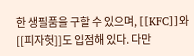한 생필품을 구할 수 있으며, [[KFC]]와 [[피자헛]]도 입점해 있다. 다만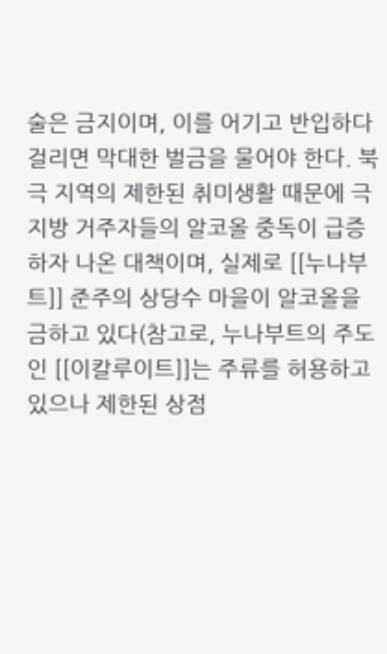술은 금지이며, 이를 어기고 반입하다 걸리면 막대한 벌금을 물어야 한다. 북극 지역의 제한된 취미생활 때문에 극지방 거주자들의 알코올 중독이 급증하자 나온 대책이며, 실제로 [[누나부트]] 준주의 상당수 마을이 알코올을 금하고 있다(참고로, 누나부트의 주도인 [[이칼루이트]]는 주류를 허용하고 있으나 제한된 상점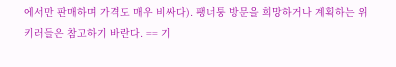에서만 판매하며 가격도 매우 비싸다). 팽너퉁 방문을 희망하거나 계획하는 위키러들은 참고하기 바란다. == 기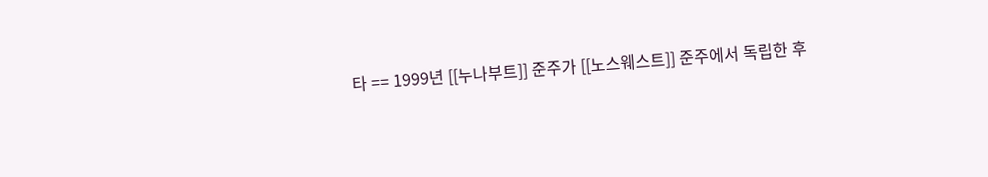타 == 1999년 [[누나부트]] 준주가 [[노스웨스트]] 준주에서 독립한 후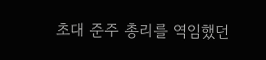초대 준주 총리를 역임했던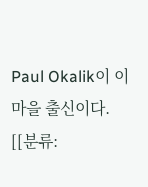Paul Okalik이 이 마을 출신이다. [[분류: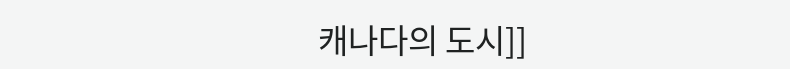캐나다의 도시]]